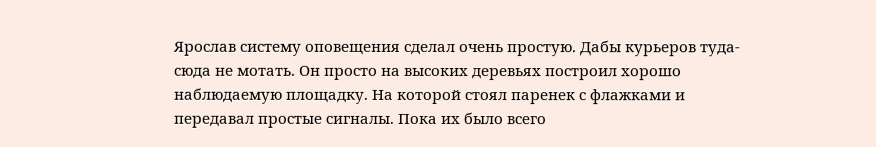Ярослав систему оповещения сделал очень простую. Дабы курьеров туда-сюда не мотать. Он просто на высоких деревьях построил хорошо наблюдаемую площадку. На которой стоял паренек с флажками и передавал простые сигналы. Пока их было всего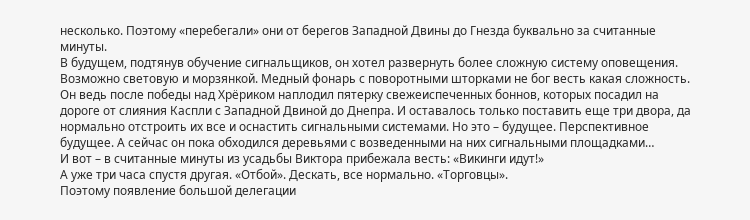несколько. Поэтому «перебегали» они от берегов Западной Двины до Гнезда буквально за считанные минуты.
В будущем, подтянув обучение сигнальщиков, он хотел развернуть более сложную систему оповещения. Возможно световую и морзянкой. Медный фонарь с поворотными шторками не бог весть какая сложность.
Он ведь после победы над Хрёриком наплодил пятерку свежеиспеченных боннов, которых посадил на дороге от слияния Каспли с Западной Двиной до Днепра. И оставалось только поставить еще три двора, да нормально отстроить их все и оснастить сигнальными системами. Но это – будущее. Перспективное будущее. А сейчас он пока обходился деревьями с возведенными на них сигнальными площадками…
И вот – в считанные минуты из усадьбы Виктора прибежала весть: «Викинги идут!»
А уже три часа спустя другая. «Отбой». Дескать, все нормально. «Торговцы».
Поэтому появление большой делегации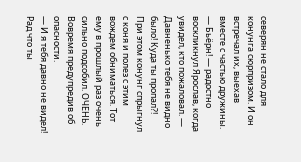северян не стало для конунга сюрпризом. И он встречал их, выехав вместе с частью дружины.
— Бьёрн! — радостно воскликнул Ярослав, когда увидел, кто пожаловал. — Давненько тебя не видно было! Куда ты пропал?!
При этом конунг спрыгнул с коня и полез с этим вождем обниматься. Тот ему в прошлый раз очень сильно подсобил. ОЧЕНЬ. Вовремя предупредив об опасности.
— И я тебя давно не видел! Рад что ты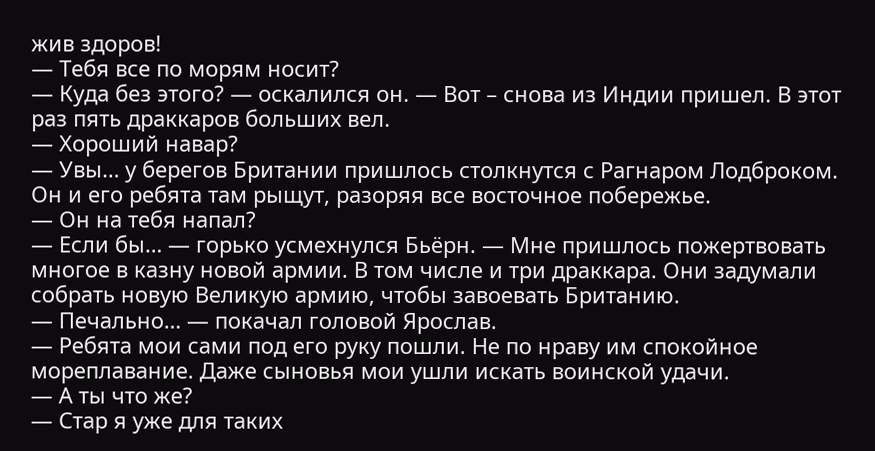жив здоров!
— Тебя все по морям носит?
— Куда без этого? — оскалился он. — Вот – снова из Индии пришел. В этот раз пять драккаров больших вел.
— Хороший навар?
— Увы… у берегов Британии пришлось столкнутся с Рагнаром Лодброком. Он и его ребята там рыщут, разоряя все восточное побережье.
— Он на тебя напал?
— Если бы… — горько усмехнулся Бьёрн. — Мне пришлось пожертвовать многое в казну новой армии. В том числе и три драккара. Они задумали собрать новую Великую армию, чтобы завоевать Британию.
— Печально… — покачал головой Ярослав.
— Ребята мои сами под его руку пошли. Не по нраву им спокойное мореплавание. Даже сыновья мои ушли искать воинской удачи.
— А ты что же?
— Стар я уже для таких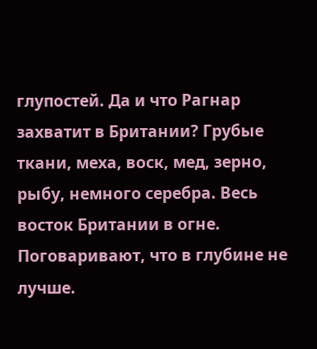глупостей. Да и что Рагнар захватит в Британии? Грубые ткани, меха, воск, мед, зерно, рыбу, немного серебра. Весь восток Британии в огне. Поговаривают, что в глубине не лучше.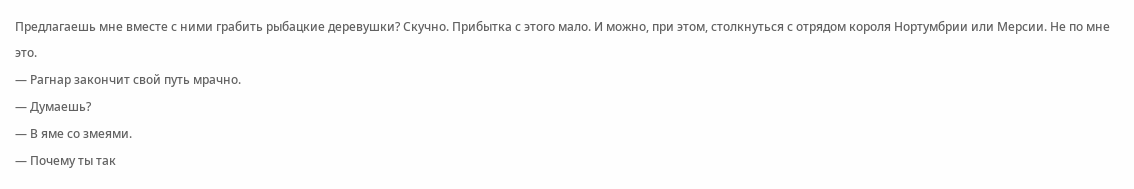Предлагаешь мне вместе с ними грабить рыбацкие деревушки? Скучно. Прибытка с этого мало. И можно, при этом, столкнуться с отрядом короля Нортумбрии или Мерсии. Не по мне это.
— Рагнар закончит свой путь мрачно.
— Думаешь?
— В яме со змеями.
— Почему ты так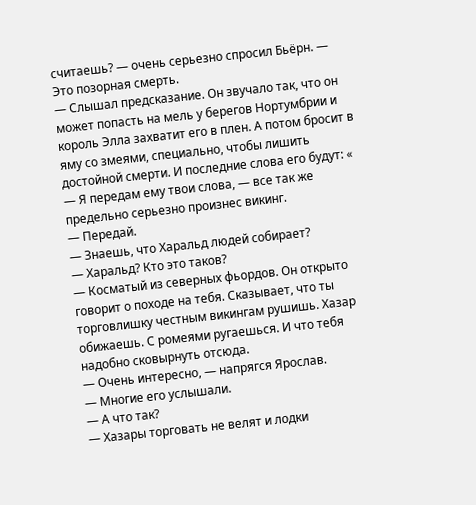считаешь? — очень серьезно спросил Бьёрн. — Это позорная смерть.
— Слышал предсказание. Он звучало так, что он может попасть на мель у берегов Нортумбрии и король Элла захватит его в плен. А потом бросит в яму со змеями, специально, чтобы лишить достойной смерти. И последние слова его будут: «
— Я передам ему твои слова, — все так же предельно серьезно произнес викинг.
— Передай.
— Знаешь, что Харальд людей собирает?
— Харальд? Кто это таков?
— Косматый из северных фьордов. Он открыто говорит о походе на тебя. Сказывает, что ты торговлишку честным викингам рушишь. Хазар обижаешь. С ромеями ругаешься. И что тебя надобно сковырнуть отсюда.
— Очень интересно, — напрягся Ярослав.
— Многие его услышали.
— А что так?
— Хазары торговать не велят и лодки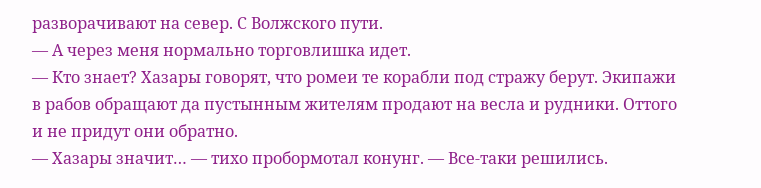разворачивают на север. С Волжского пути.
— А через меня нормально торговлишка идет.
— Кто знает? Хазары говорят, что ромеи те корабли под стражу берут. Экипажи в рабов обращают да пустынным жителям продают на весла и рудники. Оттого и не придут они обратно.
— Хазары значит… — тихо пробормотал конунг. — Все-таки решились.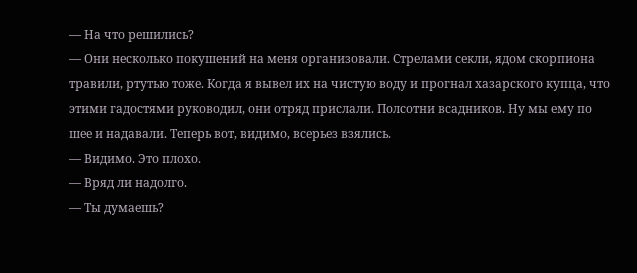— На что решились?
— Они несколько покушений на меня организовали. Стрелами секли, ядом скорпиона травили, ртутью тоже. Когда я вывел их на чистую воду и прогнал хазарского купца, что этими гадостями руководил, они отряд прислали. Полсотни всадников. Ну мы ему по шее и надавали. Теперь вот, видимо, всерьез взялись.
— Видимо. Это плохо.
— Вряд ли надолго.
— Ты думаешь?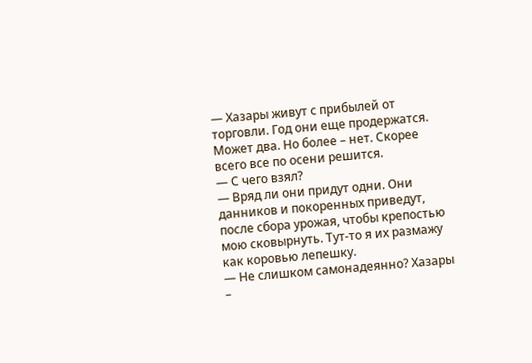— Хазары живут с прибылей от торговли. Год они еще продержатся. Может два. Но более – нет. Скорее всего все по осени решится.
— С чего взял?
— Вряд ли они придут одни. Они данников и покоренных приведут, после сбора урожая, чтобы крепостью мою сковырнуть. Тут-то я их размажу как коровью лепешку.
— Не слишком самонадеянно? Хазары –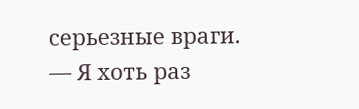серьезные враги.
— Я хоть раз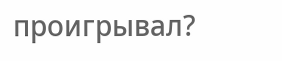проигрывал?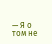— Я о том не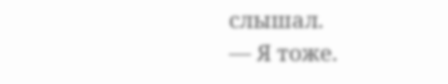слышал.
— Я тоже.